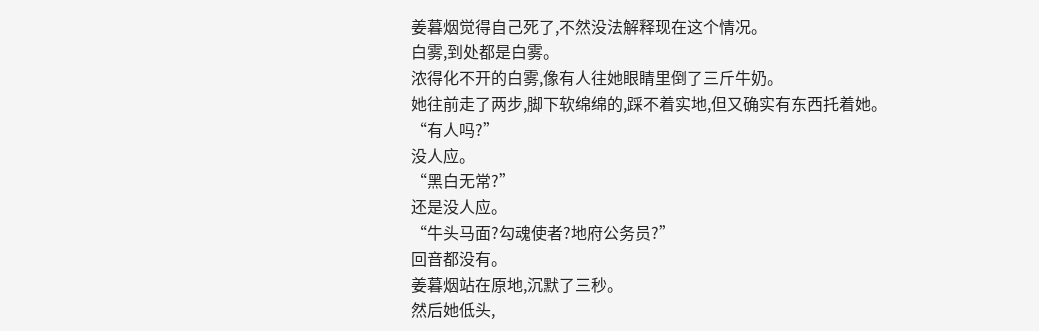姜暮烟觉得自己死了,不然没法解释现在这个情况。
白雾,到处都是白雾。
浓得化不开的白雾,像有人往她眼睛里倒了三斤牛奶。
她往前走了两步,脚下软绵绵的,踩不着实地,但又确实有东西托着她。
“有人吗?”
没人应。
“黑白无常?”
还是没人应。
“牛头马面?勾魂使者?地府公务员?”
回音都没有。
姜暮烟站在原地,沉默了三秒。
然后她低头,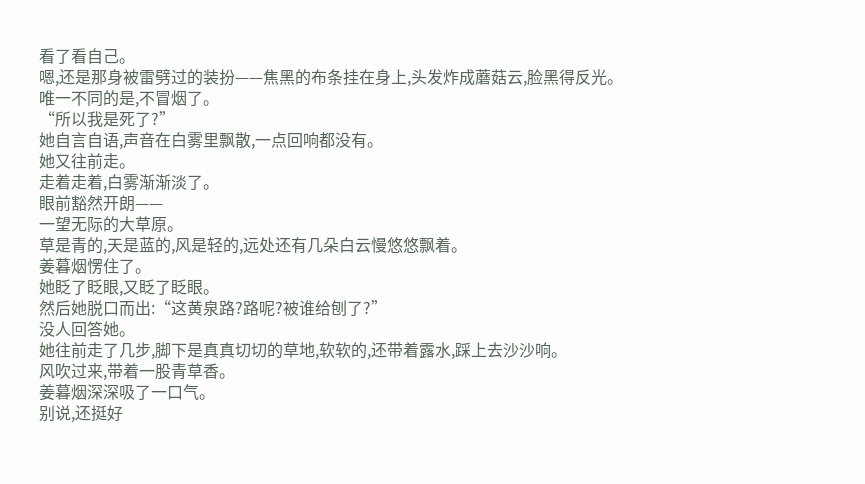看了看自己。
嗯,还是那身被雷劈过的装扮——焦黑的布条挂在身上,头发炸成蘑菇云,脸黑得反光。
唯一不同的是,不冒烟了。
“所以我是死了?”
她自言自语,声音在白雾里飘散,一点回响都没有。
她又往前走。
走着走着,白雾渐渐淡了。
眼前豁然开朗——
一望无际的大草原。
草是青的,天是蓝的,风是轻的,远处还有几朵白云慢悠悠飘着。
姜暮烟愣住了。
她眨了眨眼,又眨了眨眼。
然后她脱口而出:“这黄泉路?路呢?被谁给刨了?”
没人回答她。
她往前走了几步,脚下是真真切切的草地,软软的,还带着露水,踩上去沙沙响。
风吹过来,带着一股青草香。
姜暮烟深深吸了一口气。
别说,还挺好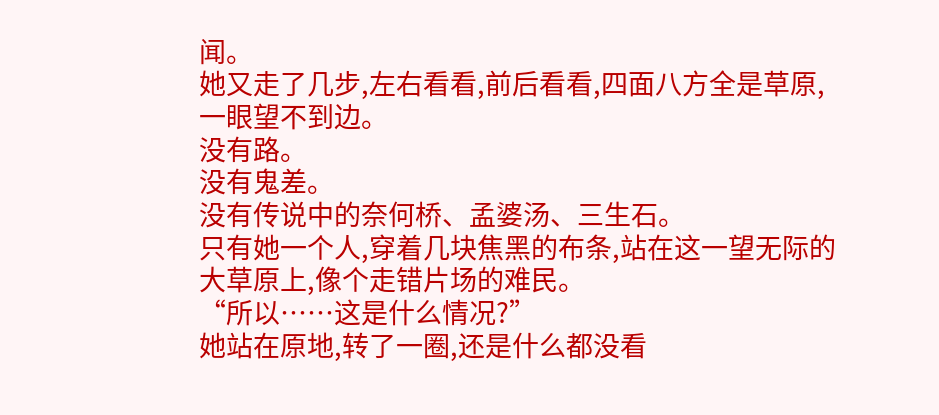闻。
她又走了几步,左右看看,前后看看,四面八方全是草原,一眼望不到边。
没有路。
没有鬼差。
没有传说中的奈何桥、孟婆汤、三生石。
只有她一个人,穿着几块焦黑的布条,站在这一望无际的大草原上,像个走错片场的难民。
“所以……这是什么情况?”
她站在原地,转了一圈,还是什么都没看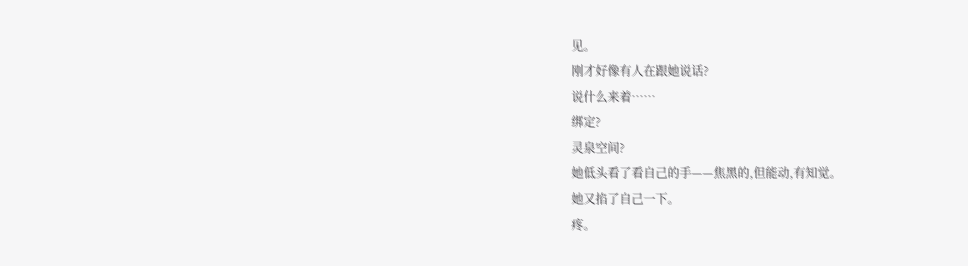见。
刚才好像有人在跟她说话?
说什么来着……
绑定?
灵泉空间?
她低头看了看自己的手——焦黑的,但能动,有知觉。
她又掐了自己一下。
疼。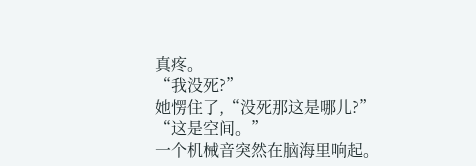真疼。
“我没死?”
她愣住了,“没死那这是哪儿?”
“这是空间。”
一个机械音突然在脑海里响起。